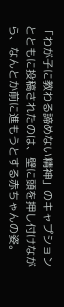「わが子に教わる諦めない精神」のキャプションとともに投稿されたのは、壁に頭を押し付けながら、なんとか前に進もうとする赤ちゃんの姿。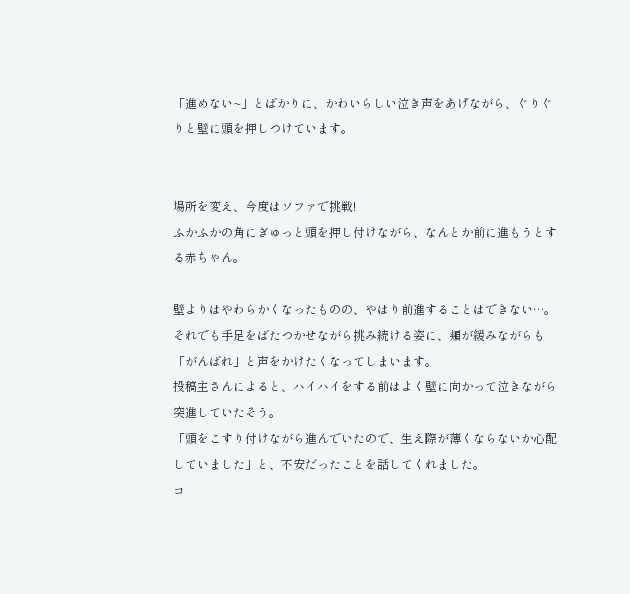「進めない~」とばかりに、かわいらしい泣き声をあげながら、ぐりぐりと壁に頭を押しつけています。


場所を変え、今度はソファで挑戦!
ふかふかの角にぎゅっと頭を押し付けながら、なんとか前に進もうとする赤ちゃん。

壁よりはやわらかくなったものの、やはり前進することはできない…。
それでも手足をばたつかせながら挑み続ける姿に、頬が緩みながらも「がんばれ」と声をかけたくなってしまいます。
投稿主さんによると、ハイハイをする前はよく壁に向かって泣きながら突進していたそう。
「頭をこすり付けながら進んでいたので、生え際が薄くならないか心配していました」と、不安だったことを話してくれました。
コ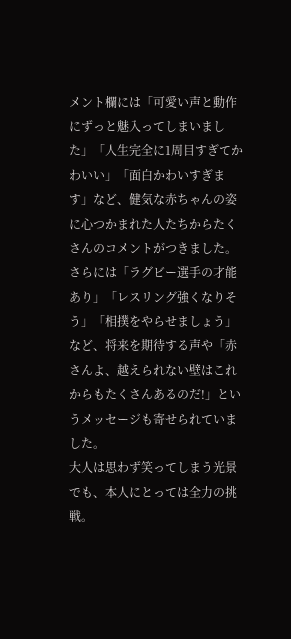メント欄には「可愛い声と動作にずっと魅入ってしまいました」「人生完全に1周目すぎてかわいい」「面白かわいすぎます」など、健気な赤ちゃんの姿に心つかまれた人たちからたくさんのコメントがつきました。
さらには「ラグビー選手の才能あり」「レスリング強くなりそう」「相撲をやらせましょう」など、将来を期待する声や「赤さんよ、越えられない壁はこれからもたくさんあるのだ!」というメッセージも寄せられていました。
大人は思わず笑ってしまう光景でも、本人にとっては全力の挑戦。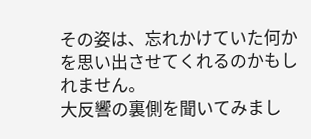その姿は、忘れかけていた何かを思い出させてくれるのかもしれません。
大反響の裏側を聞いてみまし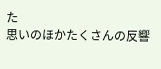た
思いのほかたくさんの反響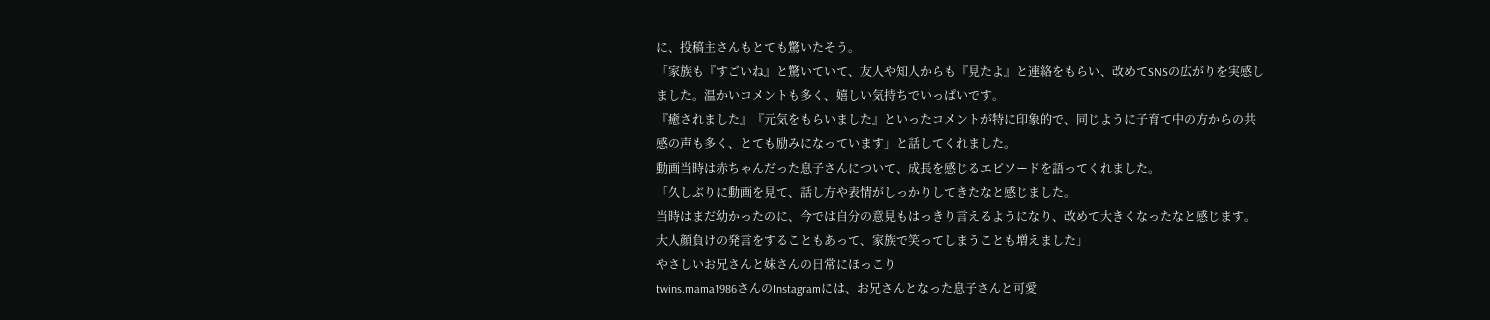に、投稿主さんもとても驚いたそう。
「家族も『すごいね』と驚いていて、友人や知人からも『見たよ』と連絡をもらい、改めてSNSの広がりを実感しました。温かいコメントも多く、嬉しい気持ちでいっぱいです。
『癒されました』『元気をもらいました』といったコメントが特に印象的で、同じように子育て中の方からの共感の声も多く、とても励みになっています」と話してくれました。
動画当時は赤ちゃんだった息子さんについて、成長を感じるエピソードを語ってくれました。
「久しぶりに動画を見て、話し方や表情がしっかりしてきたなと感じました。
当時はまだ幼かったのに、今では自分の意見もはっきり言えるようになり、改めて大きくなったなと感じます。
大人顔負けの発言をすることもあって、家族で笑ってしまうことも増えました」
やさしいお兄さんと妹さんの日常にほっこり
twins.mama1986さんのInstagramには、お兄さんとなった息子さんと可愛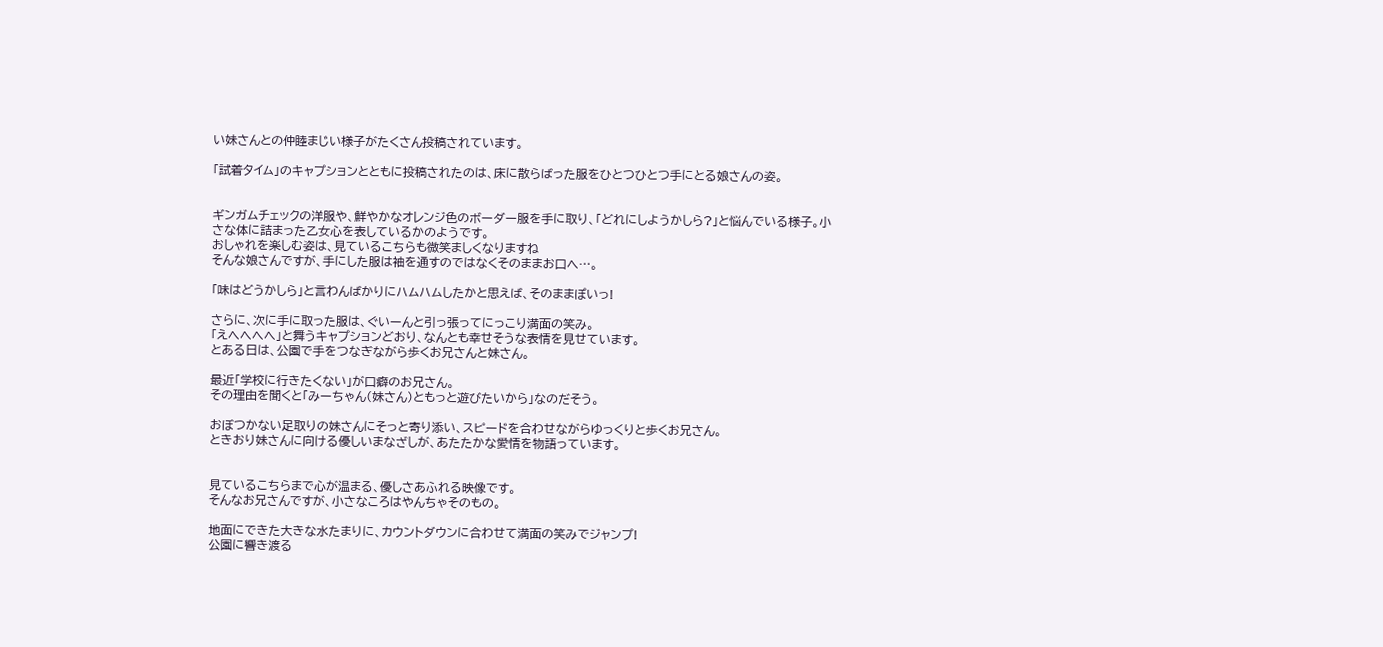い妹さんとの仲睦まじい様子がたくさん投稿されています。

「試着タイム」のキャプションとともに投稿されたのは、床に散らばった服をひとつひとつ手にとる娘さんの姿。


ギンガムチェックの洋服や、鮮やかなオレンジ色のボーダー服を手に取り、「どれにしようかしら?」と悩んでいる様子。小さな体に詰まった乙女心を表しているかのようです。
おしゃれを楽しむ姿は、見ているこちらも微笑ましくなりますね
そんな娘さんですが、手にした服は袖を通すのではなくそのままお口へ…。

「味はどうかしら」と言わんばかりにハムハムしたかと思えば、そのままぽいっ!

さらに、次に手に取った服は、ぐいーんと引っ張ってにっこり満面の笑み。
「えへへへへ」と舞うキャプションどおり、なんとも幸せそうな表情を見せています。
とある日は、公園で手をつなぎながら歩くお兄さんと妹さん。

最近「学校に行きたくない」が口癖のお兄さん。
その理由を聞くと「みーちゃん(妹さん)ともっと遊びたいから」なのだそう。

おぼつかない足取りの妹さんにそっと寄り添い、スピードを合わせながらゆっくりと歩くお兄さん。
ときおり妹さんに向ける優しいまなざしが、あたたかな愛情を物語っています。


見ているこちらまで心が温まる、優しさあふれる映像です。
そんなお兄さんですが、小さなころはやんちゃそのもの。

地面にできた大きな水たまりに、カウントダウンに合わせて満面の笑みでジャンプ!
公園に響き渡る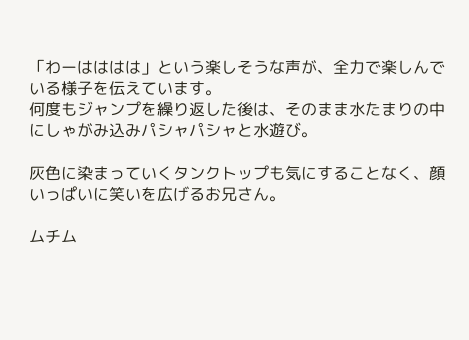「わーはははは」という楽しそうな声が、全力で楽しんでいる様子を伝えています。
何度もジャンプを繰り返した後は、そのまま水たまりの中にしゃがみ込みパシャパシャと水遊び。

灰色に染まっていくタンクトップも気にすることなく、顔いっぱいに笑いを広げるお兄さん。

ムチム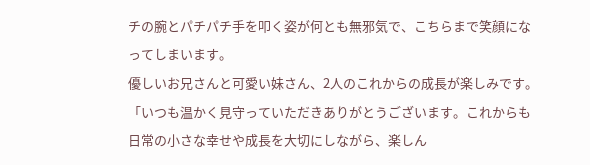チの腕とパチパチ手を叩く姿が何とも無邪気で、こちらまで笑顔になってしまいます。
優しいお兄さんと可愛い妹さん、2人のこれからの成長が楽しみです。
「いつも温かく見守っていただきありがとうございます。これからも日常の小さな幸せや成長を大切にしながら、楽しん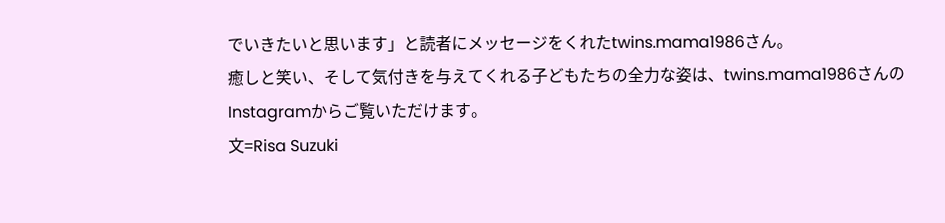でいきたいと思います」と読者にメッセージをくれたtwins.mama1986さん。
癒しと笑い、そして気付きを与えてくれる子どもたちの全力な姿は、twins.mama1986さんのInstagramからご覧いただけます。
文=Risa Suzuki